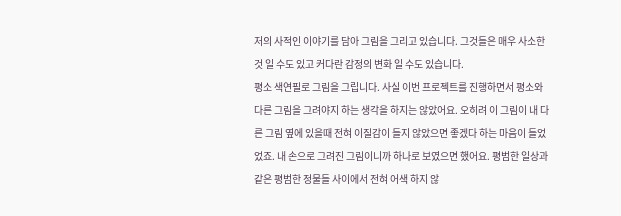저의 사적인 이야기를 담아 그림을 그리고 있습니다. 그것들은 매우 사소한 것 일 수도 있고 커다란 감정의 변화 일 수도 있습니다.
평소 색연필로 그림을 그립니다. 사실 이번 프로젝트를 진행하면서 평소와 다른 그림을 그려야지 하는 생각을 하지는 않았어요. 오히려 이 그림이 내 다른 그림 옆에 있을때 전혀 이질감이 들지 않았으면 좋겠다 하는 마음이 들었었죠. 내 손으로 그려진 그림이니까 하나로 보였으면 했어요. 평범한 일상과 같은 평범한 정물들 사이에서 전혀 어색 하지 않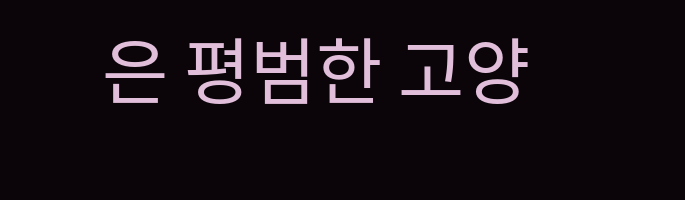은 평범한 고양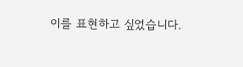이를 표현하고 싶었습니다.